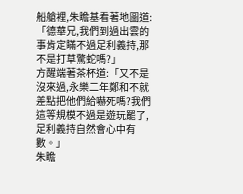船艙裡,朱瞻基看著地圖道:「德華兄,我們到過出雲的事肯定瞞不過足利義持,那不是打草驚蛇嗎?」
方醒端著茶杯道:「又不是沒來過,永樂二年鄭和不就差點把他們給嚇死嗎?我們這等規模不過是遊玩罷了,足利義持自然會心中有數。」
朱瞻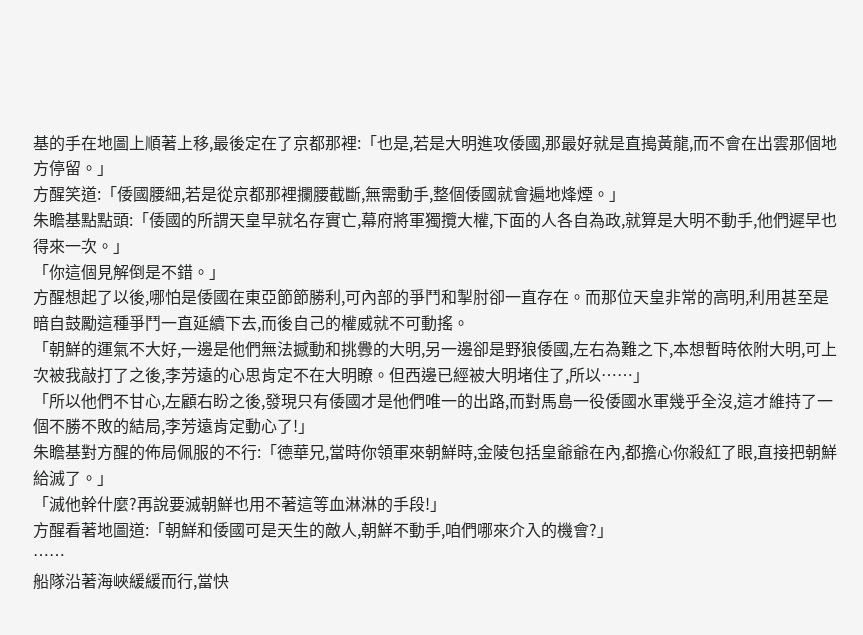基的手在地圖上順著上移,最後定在了京都那裡:「也是,若是大明進攻倭國,那最好就是直搗黃龍,而不會在出雲那個地方停留。」
方醒笑道:「倭國腰細,若是從京都那裡攔腰截斷,無需動手,整個倭國就會遍地烽煙。」
朱瞻基點點頭:「倭國的所謂天皇早就名存實亡,幕府將軍獨攬大權,下面的人各自為政,就算是大明不動手,他們遲早也得來一次。」
「你這個見解倒是不錯。」
方醒想起了以後,哪怕是倭國在東亞節節勝利,可內部的爭鬥和掣肘卻一直存在。而那位天皇非常的高明,利用甚至是暗自鼓勵這種爭鬥一直延續下去,而後自己的權威就不可動搖。
「朝鮮的運氣不大好,一邊是他們無法撼動和挑釁的大明,另一邊卻是野狼倭國,左右為難之下,本想暫時依附大明,可上次被我敲打了之後,李芳遠的心思肯定不在大明瞭。但西邊已經被大明堵住了,所以……」
「所以他們不甘心,左顧右盼之後,發現只有倭國才是他們唯一的出路,而對馬島一役倭國水軍幾乎全沒,這才維持了一個不勝不敗的結局,李芳遠肯定動心了!」
朱瞻基對方醒的佈局佩服的不行:「德華兄,當時你領軍來朝鮮時,金陵包括皇爺爺在內,都擔心你殺紅了眼,直接把朝鮮給滅了。」
「滅他幹什麼?再說要滅朝鮮也用不著這等血淋淋的手段!」
方醒看著地圖道:「朝鮮和倭國可是天生的敵人,朝鮮不動手,咱們哪來介入的機會?」
……
船隊沿著海峽緩緩而行,當快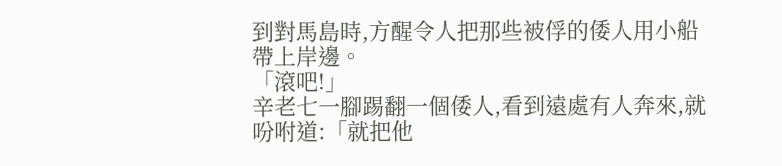到對馬島時,方醒令人把那些被俘的倭人用小船帶上岸邊。
「滾吧!」
辛老七一腳踢翻一個倭人,看到遠處有人奔來,就吩咐道:「就把他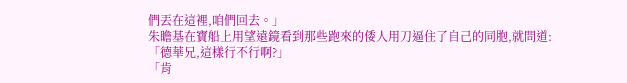們丟在這裡,咱們回去。」
朱瞻基在寶船上用望遠鏡看到那些跑來的倭人用刀逼住了自己的同胞,就問道:「德華兄,這樣行不行啊?」
「肯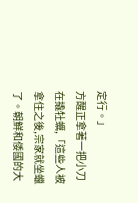定行。」
方醒正拿著一把小刀在撬牡蠣,「這些人被拿住之後,宗家就坐蠟了。朝鮮和倭國的大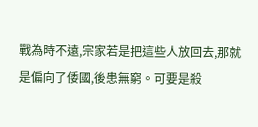戰為時不遠,宗家若是把這些人放回去,那就是偏向了倭國,後患無窮。可要是殺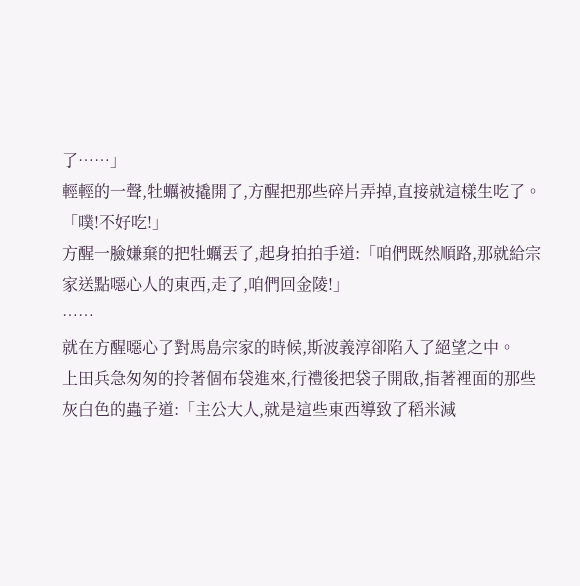了……」
輕輕的一聲,牡蠣被撬開了,方醒把那些碎片弄掉,直接就這樣生吃了。
「噗!不好吃!」
方醒一臉嫌棄的把牡蠣丟了,起身拍拍手道:「咱們既然順路,那就給宗家送點噁心人的東西,走了,咱們回金陵!」
……
就在方醒噁心了對馬島宗家的時候,斯波義淳卻陷入了絕望之中。
上田兵急匆匆的拎著個布袋進來,行禮後把袋子開啟,指著裡面的那些灰白色的蟲子道:「主公大人,就是這些東西導致了稻米減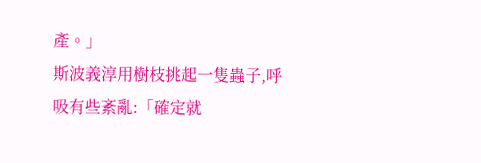產。」
斯波義淳用樹枝挑起一隻蟲子,呼吸有些紊亂:「確定就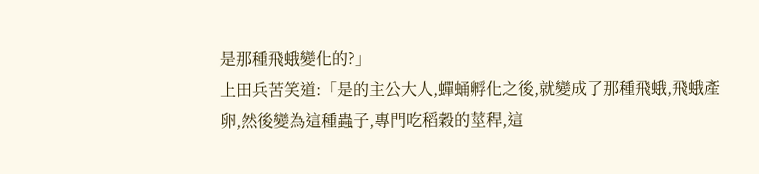是那種飛蛾變化的?」
上田兵苦笑道:「是的主公大人,蟬蛹孵化之後,就變成了那種飛蛾,飛蛾產卵,然後變為這種蟲子,專門吃稻穀的莖稈,這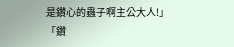是鑽心的蟲子啊主公大人!」
「鑽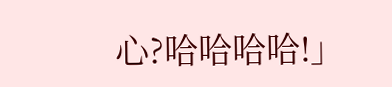心?哈哈哈哈!」